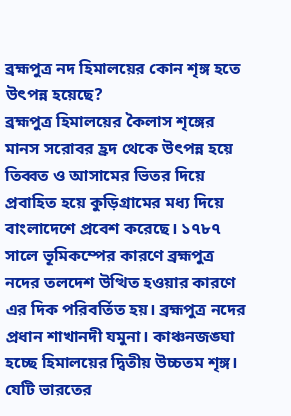ব্রহ্মপুত্র নদ হিমালয়ের কোন শৃঙ্গ হতে উৎপন্ন হয়েছে?
ব্রহ্মপুত্র হিমালয়ের কৈলাস শৃঙ্গের মানস সরোবর হ্রদ থেকে উৎপন্ন হয়ে তিব্বত ও আসামের ভিতর দিয়ে প্রবাহিত হয়ে কুড়িগ্রামের মধ্য দিয়ে বাংলাদেশে প্রবেশ করেছে। ১৭৮৭ সালে ভূমিকম্পের কারণে ব্রহ্মপুত্র নদের তলদেশ উত্থিত হওয়ার কারণে এর দিক পরিবর্তিত হয়। ব্রহ্মপুত্র নদের প্রধান শাখানদী যমুনা। কাঞ্চনজঙ্ঘা হচ্ছে হিমালয়ের দ্বিতীয় উচ্চতম শৃঙ্গ। যেটি ভারতের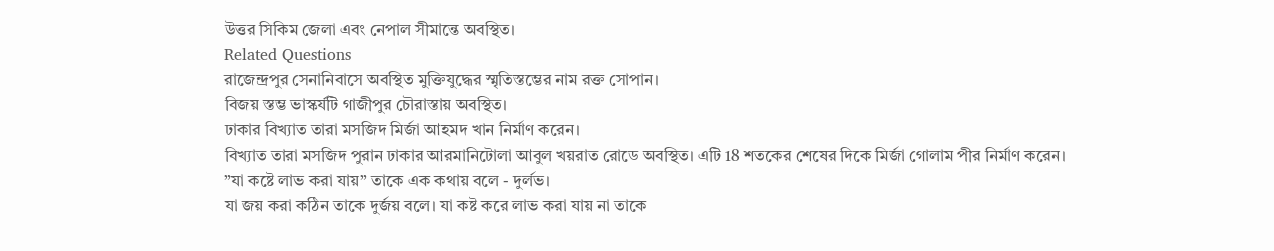উত্তর সিকিম জেলা এবং নেপাল সীমান্তে অবস্থিত।
Related Questions
রাজেন্দ্রপুর সেনানিবাসে অবস্থিত মুক্তিযুদ্ধের স্মৃতিস্তম্ভের নাম রক্ত সোপান।
বিজয় স্তম্ভ ভাস্কর্যটি গাজীপুর চৌরাস্তায় অবস্থিত।
ঢাকার বিখ্যাত তারা মসজিদ মির্জা আহমদ খান নির্মাণ করেন।
বিখ্যাত তারা মসজিদ পুরান ঢাকার আরমানিটোলা আবুল খয়রাত রোডে অবস্থিত। এটি 18 শতকের শেষের দিকে মির্জা গোলাম পীর নির্মাণ করেন।
”যা কষ্টে লাভ করা যায়” তাকে এক কথায় বলে - দুর্লভ।
যা জয় করা কঠিন তাকে দুর্জয় বলে। যা কষ্ট করে লাভ করা যায় না তাকে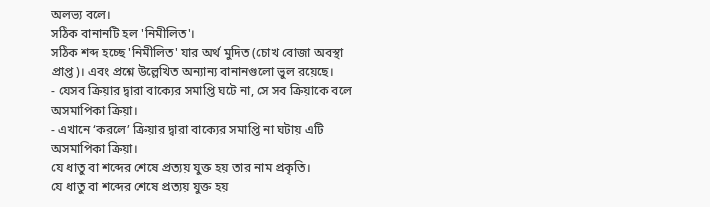অলভ্য বলে।
সঠিক বানানটি হল 'নিমীলিত'।
সঠিক শব্দ হচ্ছে 'নিমীলিত' যার অর্থ মুদিত (চোখ বোজা অবস্থা প্রাপ্ত)। এবং প্রশ্নে উল্লেখিত অন্যান্য বানানগুলো ভুল রয়েছে।
- যেসব ক্রিয়ার দ্বারা বাক্যের সমাপ্তি ঘটে না, সে সব ক্রিয়াকে বলে অসমাপিকা ক্রিয়া।
- এখানে ‘করলে’ ক্রিয়ার দ্বারা বাক্যের সমাপ্তি না ঘটায় এটি অসমাপিকা ক্রিয়া।
যে ধাতু বা শব্দের শেষে প্রত্যয় যুক্ত হয় তার নাম প্রকৃতি।
যে ধাতু বা শব্দের শেষে প্রত্যয় যুক্ত হয়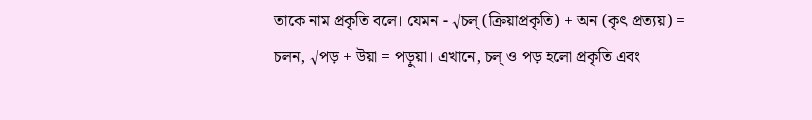তাকে নাম প্রকৃতি বলে। যেমন - √চল্ (ক্রিয়াপ্রকৃতি) + অন (কৃৎ প্রত্যয়) = চলন, √পড় + উয়া = পড়ুয়া। এখানে, চল্ ও পড় হলো প্রকৃতি এবং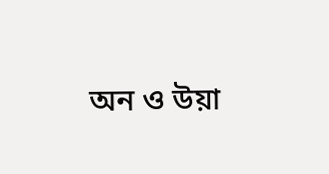অন ও উয়া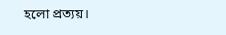হলো প্রত্যয়।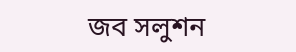জব সলুশন